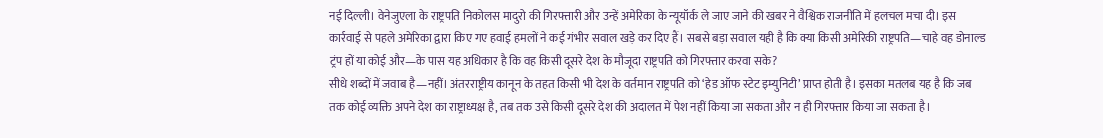नई दिल्ली। वेनेजुएला के राष्ट्रपति निकोलस मादुरो की गिरफ्तारी और उन्हें अमेरिका के न्यूयॉर्क ले जाए जाने की खबर ने वैश्विक राजनीति में हलचल मचा दी। इस कार्रवाई से पहले अमेरिका द्वारा किए गए हवाई हमलों ने कई गंभीर सवाल खड़े कर दिए हैं। सबसे बड़ा सवाल यही है कि क्या किसी अमेरिकी राष्ट्रपति—चाहे वह डोनाल्ड ट्रंप हों या कोई और—के पास यह अधिकार है कि वह किसी दूसरे देश के मौजूदा राष्ट्रपति को गिरफ्तार करवा सके?
सीधे शब्दों में जवाब है—नहीं। अंतरराष्ट्रीय कानून के तहत किसी भी देश के वर्तमान राष्ट्रपति को ‘हेड ऑफ स्टेट इम्युनिटी’ प्राप्त होती है। इसका मतलब यह है कि जब तक कोई व्यक्ति अपने देश का राष्ट्राध्यक्ष है, तब तक उसे किसी दूसरे देश की अदालत में पेश नहीं किया जा सकता और न ही गिरफ्तार किया जा सकता है।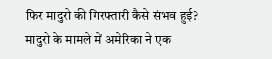फिर मादुरो की गिरफ्तारी कैसे संभव हुई?
मादुरो के मामले में अमेरिका ने एक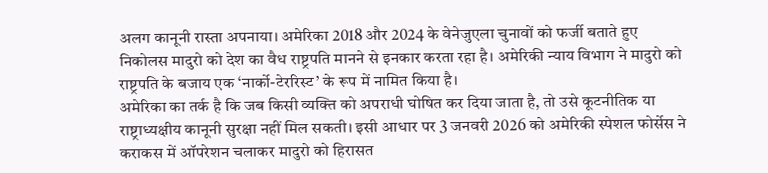अलग कानूनी रास्ता अपनाया। अमेरिका 2018 और 2024 के वेनेजुएला चुनावों को फर्जी बताते हुए निकोलस मादुरो को देश का वैध राष्ट्रपति मानने से इनकार करता रहा है। अमेरिकी न्याय विभाग ने मादुरो को राष्ट्रपति के बजाय एक ‘नार्को-टेररिस्ट’ के रूप में नामित किया है।
अमेरिका का तर्क है कि जब किसी व्यक्ति को अपराधी घोषित कर दिया जाता है, तो उसे कूटनीतिक या राष्ट्राध्यक्षीय कानूनी सुरक्षा नहीं मिल सकती। इसी आधार पर 3 जनवरी 2026 को अमेरिकी स्पेशल फोर्सेस ने कराकस में ऑपरेशन चलाकर मादुरो को हिरासत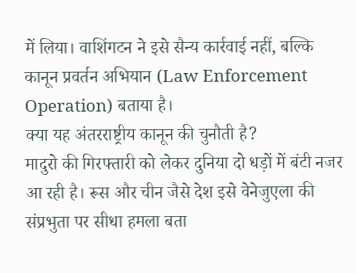में लिया। वाशिंगटन ने इसे सैन्य कार्रवाई नहीं, बल्कि कानून प्रवर्तन अभियान (Law Enforcement Operation) बताया है।
क्या यह अंतरराष्ट्रीय कानून की चुनौती है?
मादुरो की गिरफ्तारी को लेकर दुनिया दो धड़ों में बंटी नजर आ रही है। रूस और चीन जैसे देश इसे वेनेजुएला की संप्रभुता पर सीधा हमला बता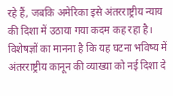रहे हैं, जबकि अमेरिका इसे अंतरराष्ट्रीय न्याय की दिशा में उठाया गया कदम कह रहा है। विशेषज्ञों का मानना है कि यह घटना भविष्य में अंतरराष्ट्रीय कानून की व्याख्या को नई दिशा दे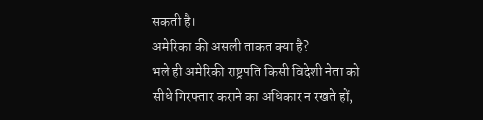सकती है।
अमेरिका की असली ताकत क्या है?
भले ही अमेरिकी राष्ट्रपति किसी विदेशी नेता को सीधे गिरफ्तार कराने का अधिकार न रखते हों,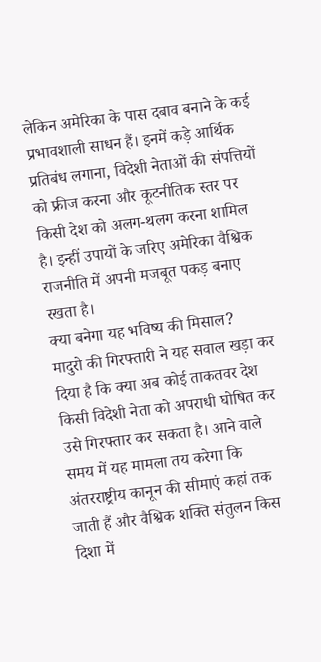लेकिन अमेरिका के पास दबाव बनाने के कई प्रभावशाली साधन हैं। इनमें कड़े आर्थिक प्रतिबंध लगाना, विदेशी नेताओं की संपत्तियों को फ्रीज करना और कूटनीतिक स्तर पर किसी देश को अलग-थलग करना शामिल है। इन्हीं उपायों के जरिए अमेरिका वैश्विक राजनीति में अपनी मजबूत पकड़ बनाए रखता है।
क्या बनेगा यह भविष्य की मिसाल?
मादुरो की गिरफ्तारी ने यह सवाल खड़ा कर दिया है कि क्या अब कोई ताकतवर देश किसी विदेशी नेता को अपराधी घोषित कर उसे गिरफ्तार कर सकता है। आने वाले समय में यह मामला तय करेगा कि अंतरराष्ट्रीय कानून की सीमाएं कहां तक जाती हैं और वैश्विक शक्ति संतुलन किस दिशा में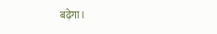बढ़ेगा।